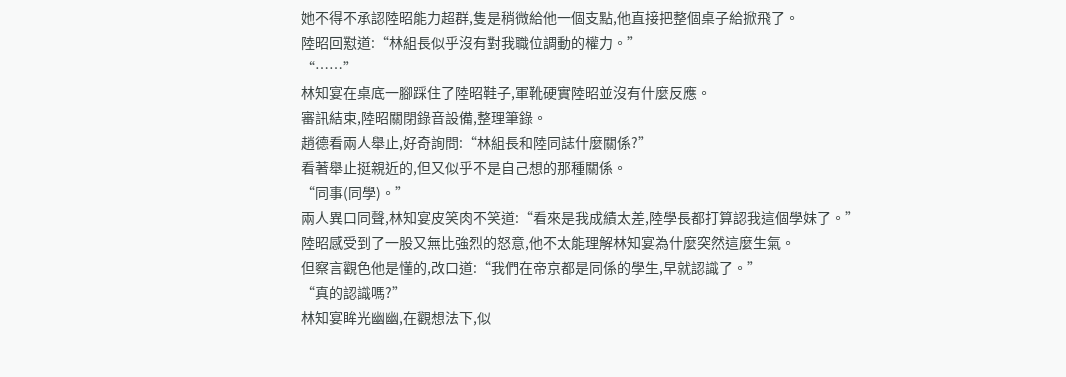她不得不承認陸昭能力超群,隻是稍微給他一個支點,他直接把整個桌子給掀飛了。
陸昭回懟道:“林組長似乎沒有對我職位調動的權力。”
“……”
林知宴在桌底一腳踩住了陸昭鞋子,軍靴硬實陸昭並沒有什麼反應。
審訊結束,陸昭關閉錄音設備,整理筆錄。
趙德看兩人舉止,好奇詢問:“林組長和陸同誌什麼關係?”
看著舉止挺親近的,但又似乎不是自己想的那種關係。
“同事(同學)。”
兩人異口同聲,林知宴皮笑肉不笑道:“看來是我成績太差,陸學長都打算認我這個學妹了。”
陸昭感受到了一股又無比強烈的怒意,他不太能理解林知宴為什麼突然這麼生氣。
但察言觀色他是懂的,改口道:“我們在帝京都是同係的學生,早就認識了。”
“真的認識嗎?”
林知宴眸光幽幽,在觀想法下,似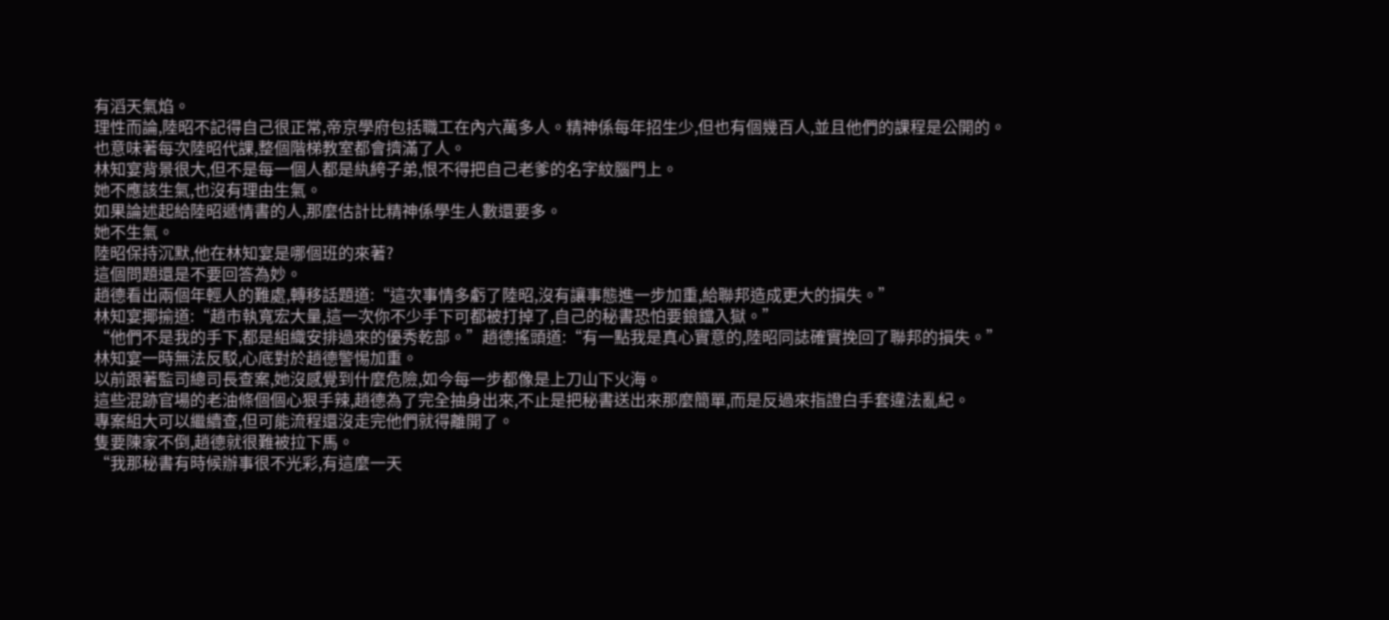有滔天氣焰。
理性而論,陸昭不記得自己很正常,帝京學府包括職工在內六萬多人。精神係每年招生少,但也有個幾百人,並且他們的課程是公開的。
也意味著每次陸昭代課,整個階梯教室都會擠滿了人。
林知宴背景很大,但不是每一個人都是紈絝子弟,恨不得把自己老爹的名字紋腦門上。
她不應該生氣,也沒有理由生氣。
如果論述起給陸昭遞情書的人,那麼估計比精神係學生人數還要多。
她不生氣。
陸昭保持沉默,他在林知宴是哪個班的來著?
這個問題還是不要回答為妙。
趙德看出兩個年輕人的難處,轉移話題道:“這次事情多虧了陸昭,沒有讓事態進一步加重,給聯邦造成更大的損失。”
林知宴揶揄道:“趙市執寬宏大量,這一次你不少手下可都被打掉了,自己的秘書恐怕要鋃鐺入獄。”
“他們不是我的手下,都是組織安排過來的優秀乾部。”趙德搖頭道:“有一點我是真心實意的,陸昭同誌確實挽回了聯邦的損失。”
林知宴一時無法反駁,心底對於趙德警惕加重。
以前跟著監司總司長查案,她沒感覺到什麼危險,如今每一步都像是上刀山下火海。
這些混跡官場的老油條個個心狠手辣,趙德為了完全抽身出來,不止是把秘書送出來那麼簡單,而是反過來指證白手套違法亂紀。
專案組大可以繼續查,但可能流程還沒走完他們就得離開了。
隻要陳家不倒,趙德就很難被拉下馬。
“我那秘書有時候辦事很不光彩,有這麼一天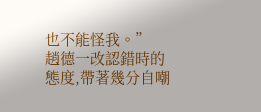也不能怪我。”
趙德一改認錯時的態度,帶著幾分自嘲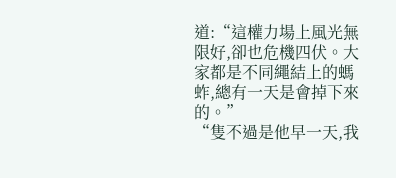道:“這權力場上風光無限好,卻也危機四伏。大家都是不同繩結上的螞蚱,總有一天是會掉下來的。”
“隻不過是他早一天,我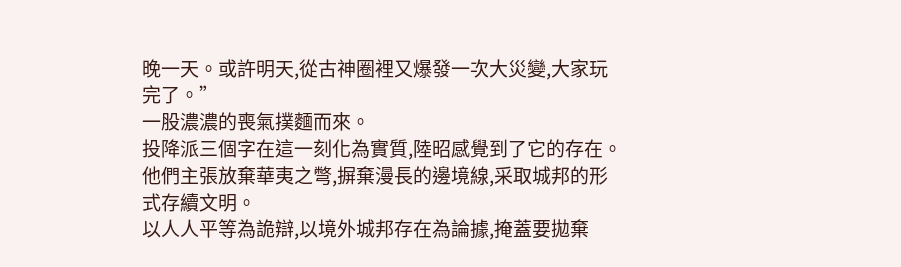晚一天。或許明天,從古神圈裡又爆發一次大災變,大家玩完了。”
一股濃濃的喪氣撲麵而來。
投降派三個字在這一刻化為實質,陸昭感覺到了它的存在。
他們主張放棄華夷之彆,摒棄漫長的邊境線,采取城邦的形式存續文明。
以人人平等為詭辯,以境外城邦存在為論據,掩蓋要拋棄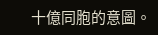十億同胞的意圖。